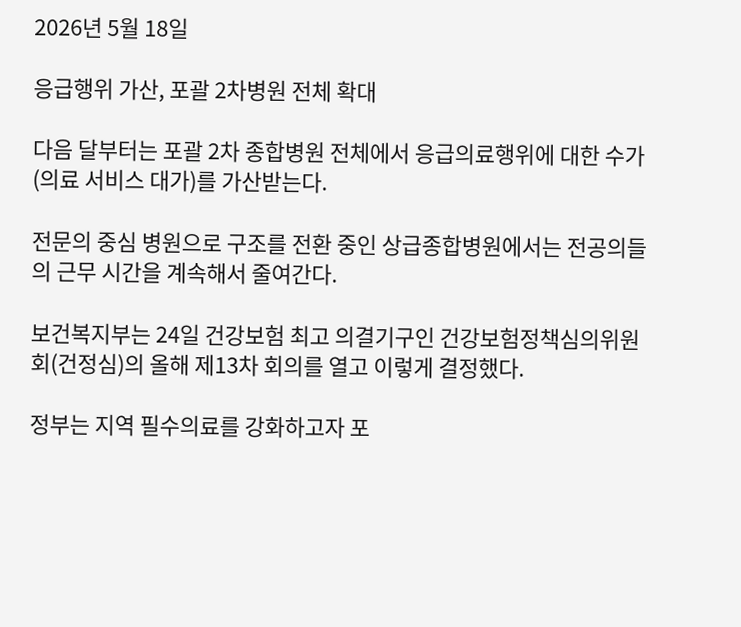2026년 5월 18일

응급행위 가산, 포괄 2차병원 전체 확대

다음 달부터는 포괄 2차 종합병원 전체에서 응급의료행위에 대한 수가(의료 서비스 대가)를 가산받는다.

전문의 중심 병원으로 구조를 전환 중인 상급종합병원에서는 전공의들의 근무 시간을 계속해서 줄여간다.

보건복지부는 24일 건강보험 최고 의결기구인 건강보험정책심의위원회(건정심)의 올해 제13차 회의를 열고 이렇게 결정했다.

정부는 지역 필수의료를 강화하고자 포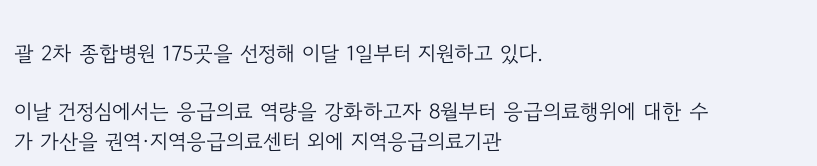괄 2차 종합병원 175곳을 선정해 이달 1일부터 지원하고 있다.

이날 건정심에서는 응급의료 역량을 강화하고자 8월부터 응급의료행위에 대한 수가 가산을 권역·지역응급의료센터 외에 지역응급의료기관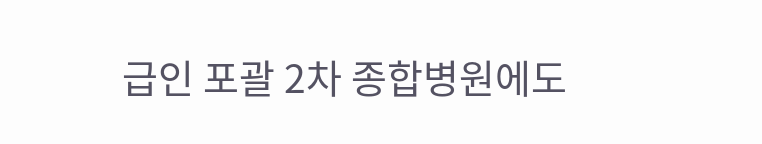급인 포괄 2차 종합병원에도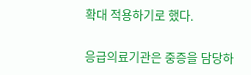확대 적용하기로 했다.

응급의료기관은 중증을 담당하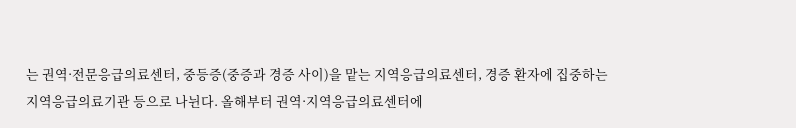는 권역·전문응급의료센터, 중등증(중증과 경증 사이)을 맡는 지역응급의료센터, 경증 환자에 집중하는 지역응급의료기관 등으로 나뉜다. 올해부터 권역·지역응급의료센터에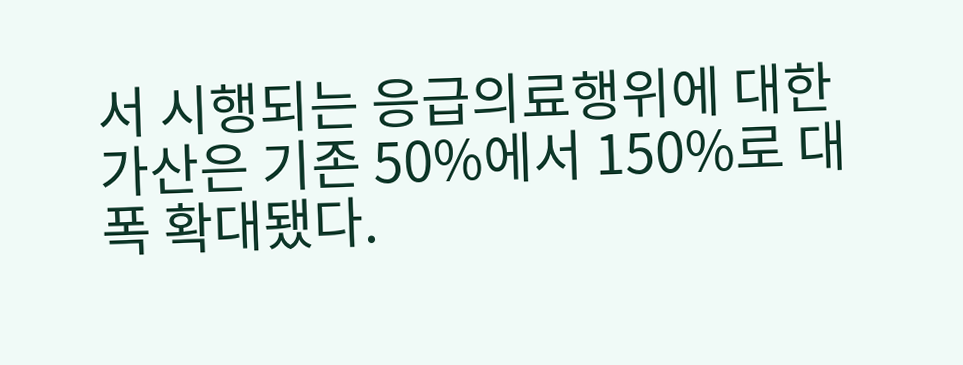서 시행되는 응급의료행위에 대한 가산은 기존 50%에서 150%로 대폭 확대됐다.